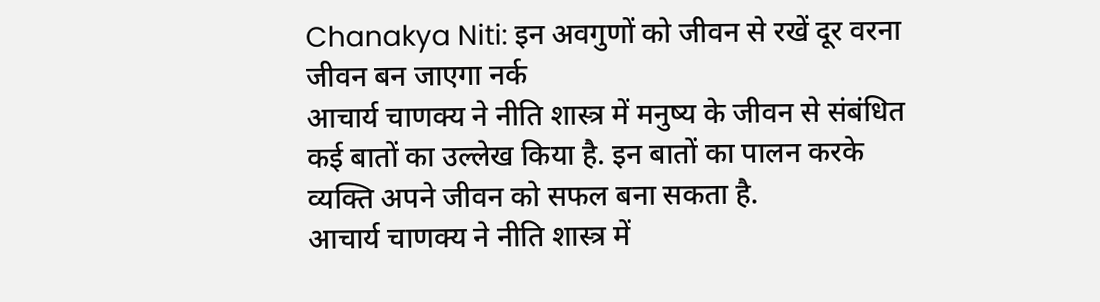Chanakya Niti: इन अवगुणों को जीवन से रखें दूर वरना जीवन बन जाएगा नर्क
आचार्य चाणक्य ने नीति शास्त्र में मनुष्य के जीवन से संबंधित कई बातों का उल्लेख किया है. इन बातों का पालन करके व्यक्ति अपने जीवन को सफल बना सकता है.
आचार्य चाणक्य ने नीति शास्त्र में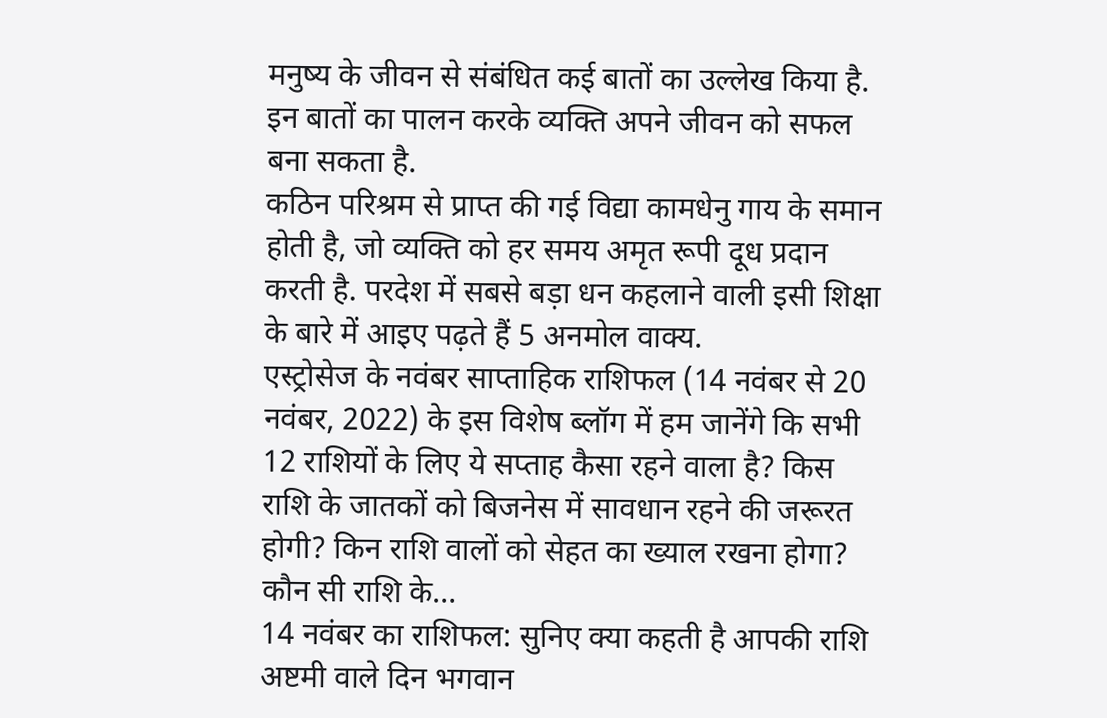मनुष्य के जीवन से संबंधित कई बातों का उल्लेख किया है. इन बातों का पालन करके व्यक्ति अपने जीवन को सफल बना सकता है.
कठिन परिश्रम से प्राप्त की गई विद्या कामधेनु गाय के समान होती है, जो व्यक्ति को हर समय अमृत रूपी दूध प्रदान करती है. परदेश में सबसे बड़ा धन कहलाने वाली इसी शिक्षा के बारे में आइए पढ़ते हैं 5 अनमोल वाक्य.
एस्ट्रोसेज के नवंबर साप्ताहिक राशिफल (14 नवंबर से 20 नवंबर, 2022) के इस विशेष ब्लॉग में हम जानेंगे कि सभी 12 राशियों के लिए ये सप्ताह कैसा रहने वाला है? किस राशि के जातकों को बिजनेस में सावधान रहने की जरूरत होगी? किन राशि वालों को सेहत का ख्याल रखना होगा? कौन सी राशि के…
14 नवंबर का राशिफल: सुनिए क्या कहती है आपकी राशि
अष्टमी वाले दिन भगवान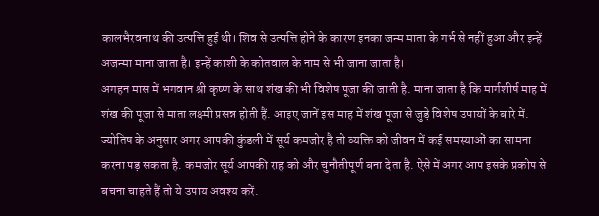कालभैरवनाथ की उत्पत्ति हुई थी। शिव से उत्पत्ति होने के कारण इनका जन्म माता के गर्भ से नहीं हुआ और इन्हें अजन्मा माना जाता है। इन्हें काशी के कोतवाल के नाम से भी जाना जाता है।
अगहन मास में भगवान श्री कृष्ण के साथ शंख की भी विशेष पूजा की जाती है. माना जाता है कि मार्गशीर्ष माह में शंख की पूजा से माता लक्ष्मी प्रसन्न होती हैं. आइए जानें इस माह में शंख पूजा से जुड़े विशेष उपायों के बारे में.
ज्योतिष के अनुसार अगर आपकी कुंडली में सूर्य कमजोर है तो व्यक्ति को जीवन में कई समस्याओं का सामना करना पड़ सकता है. कमजोर सूर्य आपकी राह को और चुनौतीपूर्ण बना देता है. ऐसे में अगर आप इसके प्रकोप से बचना चाहते हैं तो ये उपाय अवश्य करें.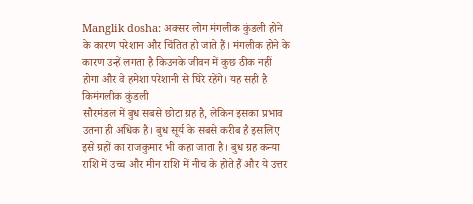Manglik dosha: अक्सर लोग मंगलीक कुंडली होने के कारण परेशान और चिंतित हो जाते हैं। मंगलीक होने के कारण उन्हें लगता है किउनके जीवन में कुछ ठीक नहीं होगा और वे हमेशा परेशानी से घिरे रहेंगे। यह सही है किमंगलीक कुंडली
सौरमंडल में बुध सबसे छोटा ग्रह है, लेकिन इसका प्रभाव उतना ही अधिक है। बुध सूर्य के सबसे करीब है इसलिए इसे ग्रहों का राजकुमार भी कहा जाता है। बुध ग्रह कन्या राशि में उच्च और मीन राशि में नीच के होते हैं और ये उत्तर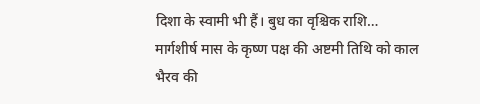दिशा के स्वामी भी हैं। बुध का वृश्चिक राशि…
मार्गशीर्ष मास के कृष्ण पक्ष की अष्टमी तिथि को काल भैरव की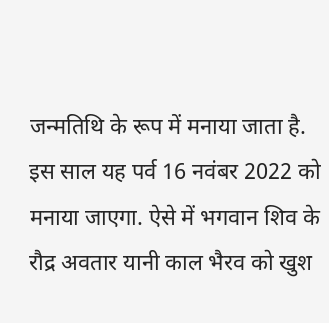जन्मतिथि के रूप में मनाया जाता है. इस साल यह पर्व 16 नवंबर 2022 को मनाया जाएगा. ऐसे में भगवान शिव के रौद्र अवतार यानी काल भैरव को खुश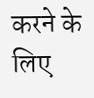करने के लिए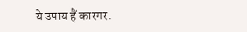ये उपाय हैं कारगर.